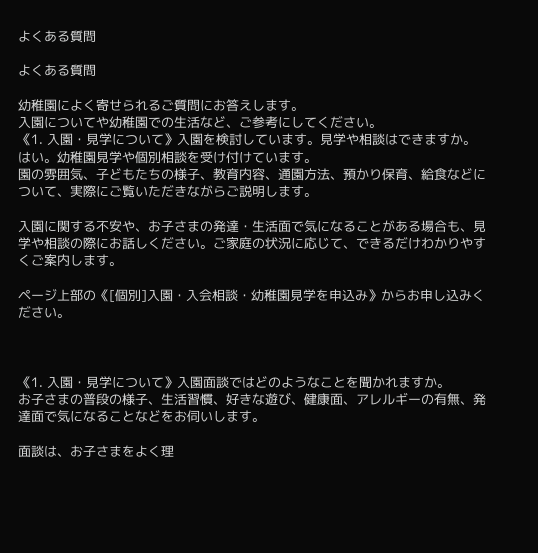よくある質問

よくある質問

幼稚園によく寄せられるご質問にお答えします。
入園についてや幼稚園での生活など、ご参考にしてください。
《1. 入園・見学について》入園を検討しています。見学や相談はできますか。
はい。幼稚園見学や個別相談を受け付けています。
園の雰囲気、子どもたちの様子、教育内容、通園方法、預かり保育、給食などについて、実際にご覧いただきながらご説明します。

入園に関する不安や、お子さまの発達・生活面で気になることがある場合も、見学や相談の際にお話しください。ご家庭の状況に応じて、できるだけわかりやすくご案内します。

ページ上部の《[個別]入園・入会相談・幼稚園見学を申込み》からお申し込みください。



《1. 入園・見学について》入園面談ではどのようなことを聞かれますか。
お子さまの普段の様子、生活習慣、好きな遊び、健康面、アレルギーの有無、発達面で気になることなどをお伺いします。

面談は、お子さまをよく理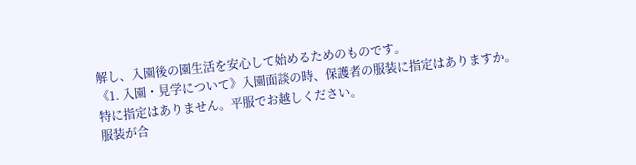解し、入園後の園生活を安心して始めるためのものです。
《1. 入園・見学について》入園面談の時、保護者の服装に指定はありますか。
特に指定はありません。平服でお越しください。
服装が合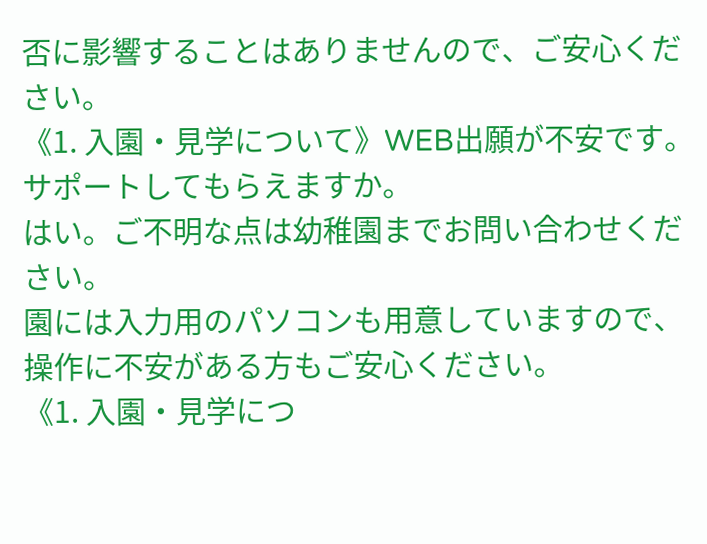否に影響することはありませんので、ご安心ください。
《1. 入園・見学について》WEB出願が不安です。サポートしてもらえますか。
はい。ご不明な点は幼稚園までお問い合わせください。
園には入力用のパソコンも用意していますので、操作に不安がある方もご安心ください。
《1. 入園・見学につ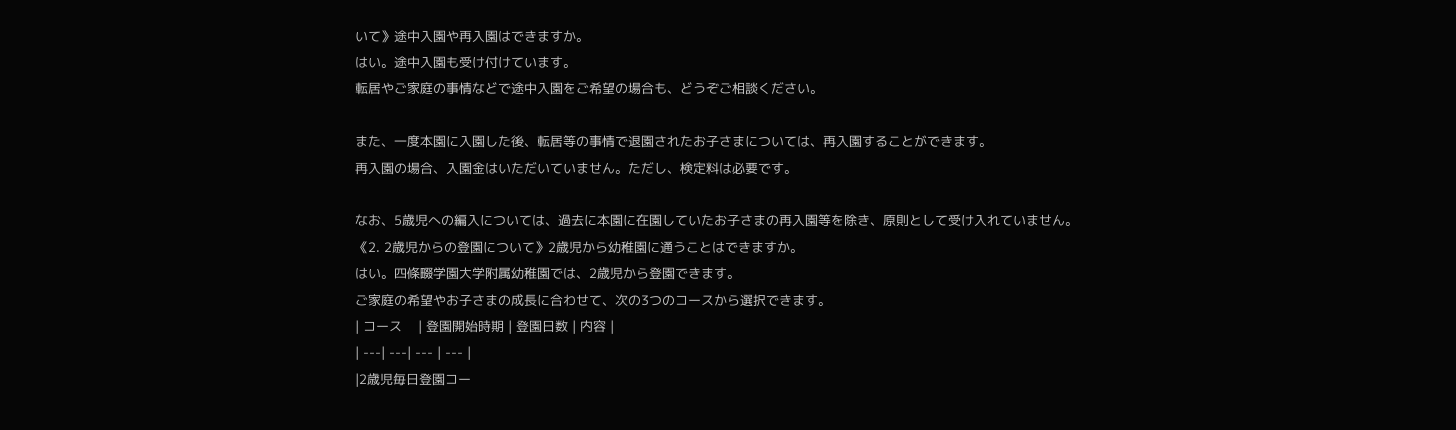いて》途中入園や再入園はできますか。
はい。途中入園も受け付けています。
転居やご家庭の事情などで途中入園をご希望の場合も、どうぞご相談ください。

また、一度本園に入園した後、転居等の事情で退園されたお子さまについては、再入園することができます。
再入園の場合、入園金はいただいていません。ただし、検定料は必要です。

なお、5歳児への編入については、過去に本園に在園していたお子さまの再入園等を除き、原則として受け入れていません。
《2. 2歳児からの登園について》2歳児から幼稚園に通うことはできますか。
はい。四條畷学園大学附属幼稚園では、2歳児から登園できます。
ご家庭の希望やお子さまの成長に合わせて、次の3つのコースから選択できます。
| コース    | 登園開始時期 | 登園日数 | 内容 |
| ---| ---| --- | --- |
|2歳児毎日登園コー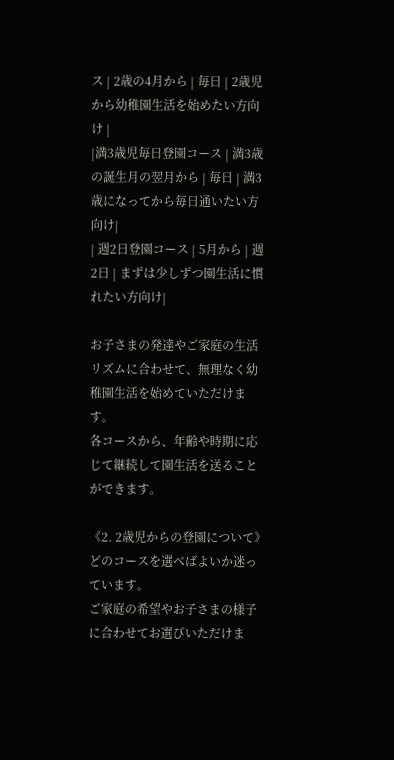ス | 2歳の4月から | 毎日 | 2歳児から幼稚園生活を始めたい方向け |
|満3歳児毎日登園コース | 満3歳の誕生月の翌月から | 毎日 | 満3歳になってから毎日通いたい方向け|
| 週2日登園コース | 5月から | 週2日 | まずは少しずつ園生活に慣れたい方向け|

お子さまの発達やご家庭の生活リズムに合わせて、無理なく幼稚園生活を始めていただけます。
各コースから、年齢や時期に応じて継続して園生活を送ることができます。

《2. 2歳児からの登園について》どのコースを選べばよいか迷っています。
ご家庭の希望やお子さまの様子に合わせてお選びいただけま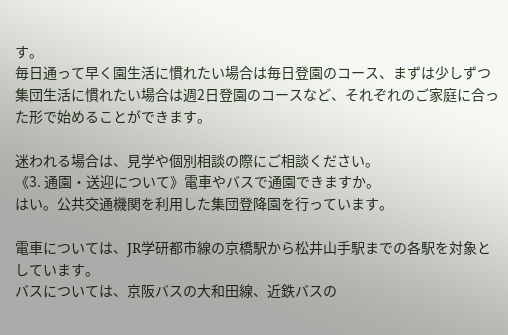す。
毎日通って早く園生活に慣れたい場合は毎日登園のコース、まずは少しずつ集団生活に慣れたい場合は週2日登園のコースなど、それぞれのご家庭に合った形で始めることができます。

迷われる場合は、見学や個別相談の際にご相談ください。
《3. 通園・送迎について》電車やバスで通園できますか。
はい。公共交通機関を利用した集団登降園を行っています。

電車については、JR学研都市線の京橋駅から松井山手駅までの各駅を対象としています。
バスについては、京阪バスの大和田線、近鉄バスの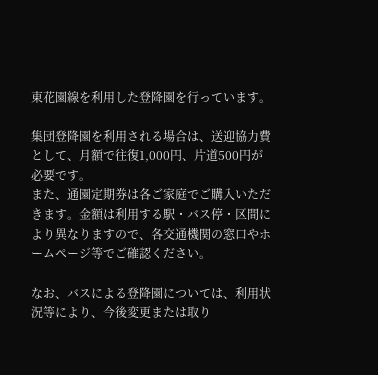東花園線を利用した登降園を行っています。

集団登降園を利用される場合は、送迎協力費として、月額で往復1,000円、片道500円が必要です。
また、通園定期券は各ご家庭でご購入いただきます。金額は利用する駅・バス停・区間により異なりますので、各交通機関の窓口やホームページ等でご確認ください。

なお、バスによる登降園については、利用状況等により、今後変更または取り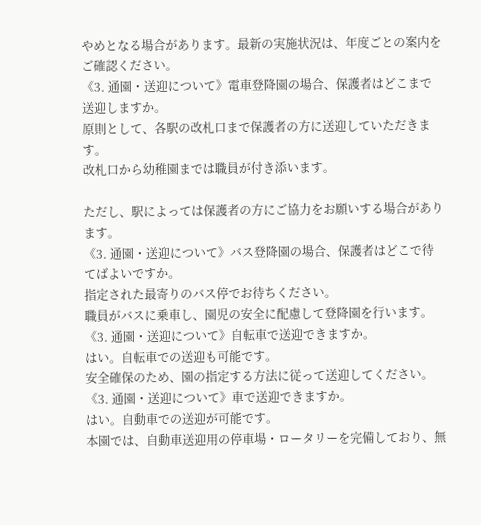やめとなる場合があります。最新の実施状況は、年度ごとの案内をご確認ください。
《3. 通園・送迎について》電車登降園の場合、保護者はどこまで送迎しますか。
原則として、各駅の改札口まで保護者の方に送迎していただきます。
改札口から幼稚園までは職員が付き添います。

ただし、駅によっては保護者の方にご協力をお願いする場合があります。
《3. 通園・送迎について》バス登降園の場合、保護者はどこで待てばよいですか。
指定された最寄りのバス停でお待ちください。
職員がバスに乗車し、園児の安全に配慮して登降園を行います。
《3. 通園・送迎について》自転車で送迎できますか。
はい。自転車での送迎も可能です。
安全確保のため、園の指定する方法に従って送迎してください。
《3. 通園・送迎について》車で送迎できますか。
はい。自動車での送迎が可能です。
本園では、自動車送迎用の停車場・ロータリーを完備しており、無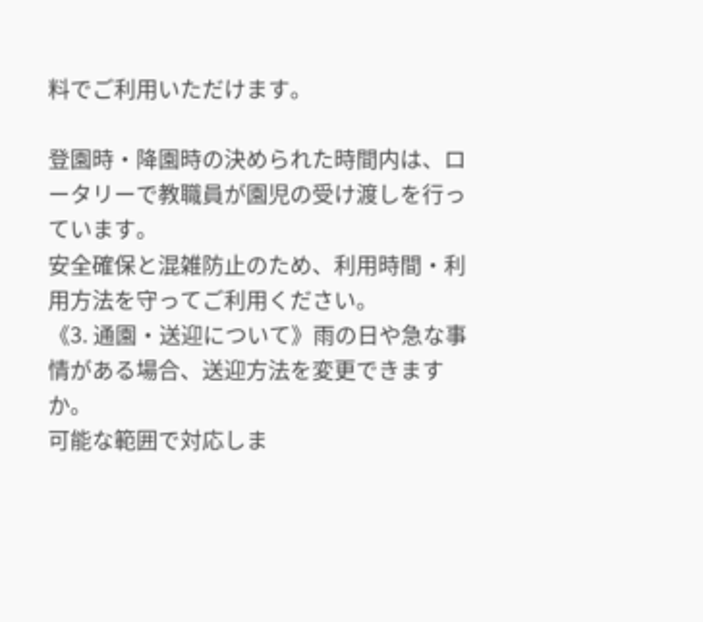料でご利用いただけます。

登園時・降園時の決められた時間内は、ロータリーで教職員が園児の受け渡しを行っています。
安全確保と混雑防止のため、利用時間・利用方法を守ってご利用ください。
《3. 通園・送迎について》雨の日や急な事情がある場合、送迎方法を変更できますか。
可能な範囲で対応しま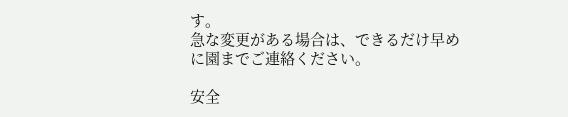す。
急な変更がある場合は、できるだけ早めに園までご連絡ください。

安全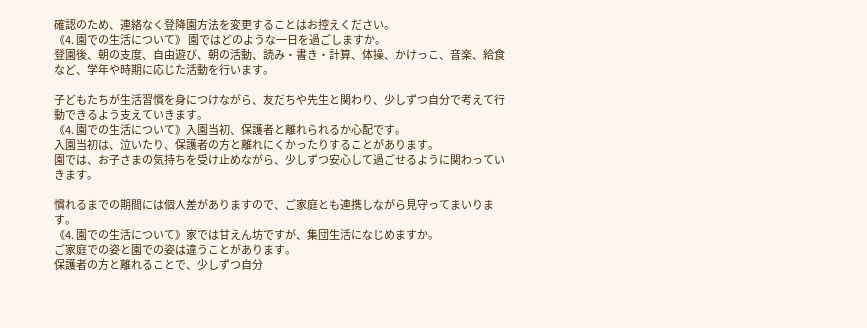確認のため、連絡なく登降園方法を変更することはお控えください。
《4. 園での生活について》 園ではどのような一日を過ごしますか。
登園後、朝の支度、自由遊び、朝の活動、読み・書き・計算、体操、かけっこ、音楽、給食など、学年や時期に応じた活動を行います。

子どもたちが生活習慣を身につけながら、友だちや先生と関わり、少しずつ自分で考えて行動できるよう支えていきます。
《4. 園での生活について》入園当初、保護者と離れられるか心配です。
入園当初は、泣いたり、保護者の方と離れにくかったりすることがあります。
園では、お子さまの気持ちを受け止めながら、少しずつ安心して過ごせるように関わっていきます。

慣れるまでの期間には個人差がありますので、ご家庭とも連携しながら見守ってまいります。
《4. 園での生活について》家では甘えん坊ですが、集団生活になじめますか。
ご家庭での姿と園での姿は違うことがあります。
保護者の方と離れることで、少しずつ自分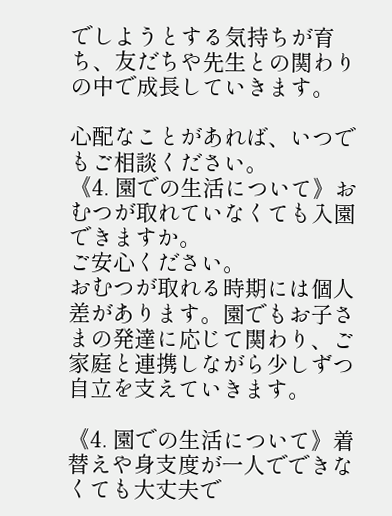でしようとする気持ちが育ち、友だちや先生との関わりの中で成長していきます。

心配なことがあれば、いつでもご相談ください。
《4. 園での生活について》おむつが取れていなくても入園できますか。
ご安心ください。
おむつが取れる時期には個人差があります。園でもお子さまの発達に応じて関わり、ご家庭と連携しながら少しずつ自立を支えていきます。

《4. 園での生活について》着替えや身支度が一人でできなくても大丈夫で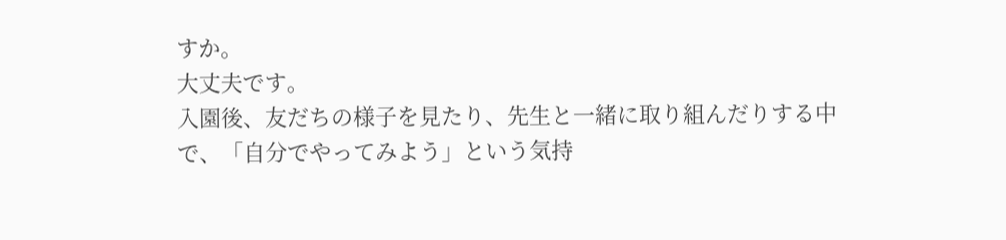すか。
大丈夫です。
入園後、友だちの様子を見たり、先生と一緒に取り組んだりする中で、「自分でやってみよう」という気持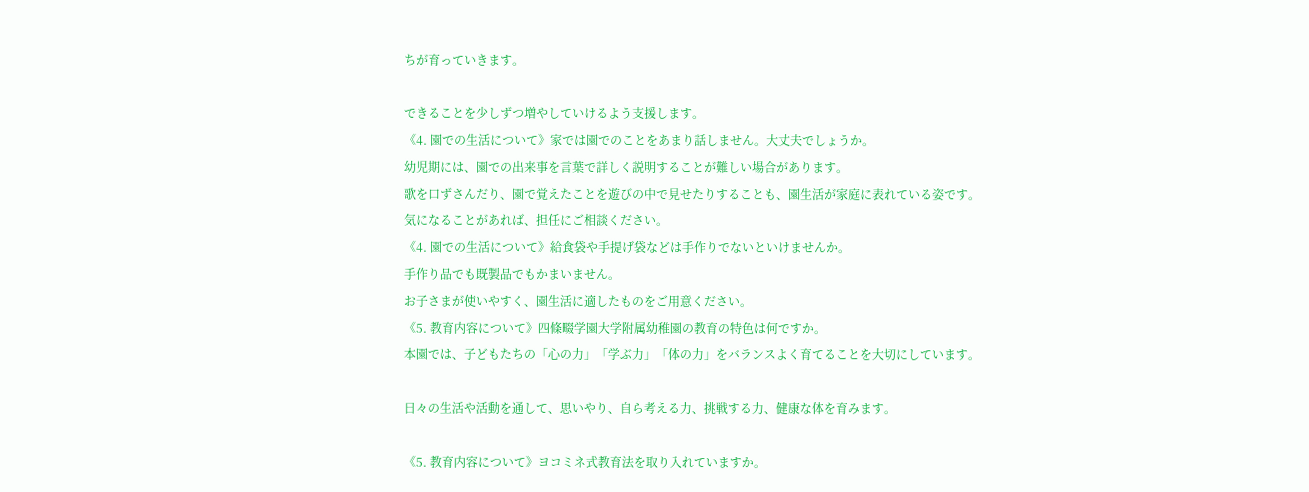ちが育っていきます。

できることを少しずつ増やしていけるよう支援します。
《4. 園での生活について》家では園でのことをあまり話しません。大丈夫でしょうか。
幼児期には、園での出来事を言葉で詳しく説明することが難しい場合があります。
歌を口ずさんだり、園で覚えたことを遊びの中で見せたりすることも、園生活が家庭に表れている姿です。
気になることがあれば、担任にご相談ください。
《4. 園での生活について》給食袋や手提げ袋などは手作りでないといけませんか。
手作り品でも既製品でもかまいません。
お子さまが使いやすく、園生活に適したものをご用意ください。
《5. 教育内容について》四條畷学園大学附属幼稚園の教育の特色は何ですか。
本園では、子どもたちの「心の力」「学ぶ力」「体の力」をバランスよく育てることを大切にしています。

日々の生活や活動を通して、思いやり、自ら考える力、挑戦する力、健康な体を育みます。

《5. 教育内容について》ヨコミネ式教育法を取り入れていますか。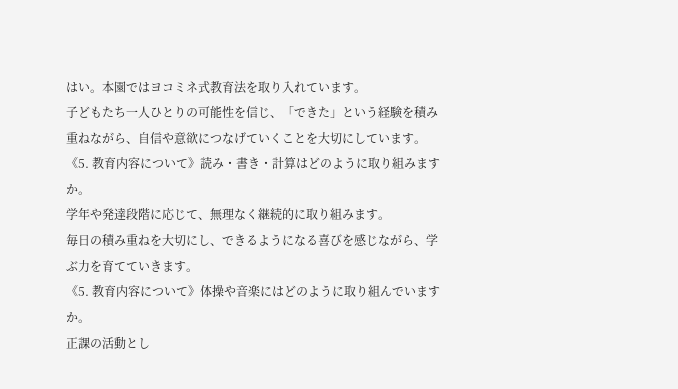はい。本園ではヨコミネ式教育法を取り入れています。
子どもたち一人ひとりの可能性を信じ、「できた」という経験を積み重ねながら、自信や意欲につなげていくことを大切にしています。
《5. 教育内容について》読み・書き・計算はどのように取り組みますか。
学年や発達段階に応じて、無理なく継続的に取り組みます。
毎日の積み重ねを大切にし、できるようになる喜びを感じながら、学ぶ力を育てていきます。
《5. 教育内容について》体操や音楽にはどのように取り組んでいますか。
正課の活動とし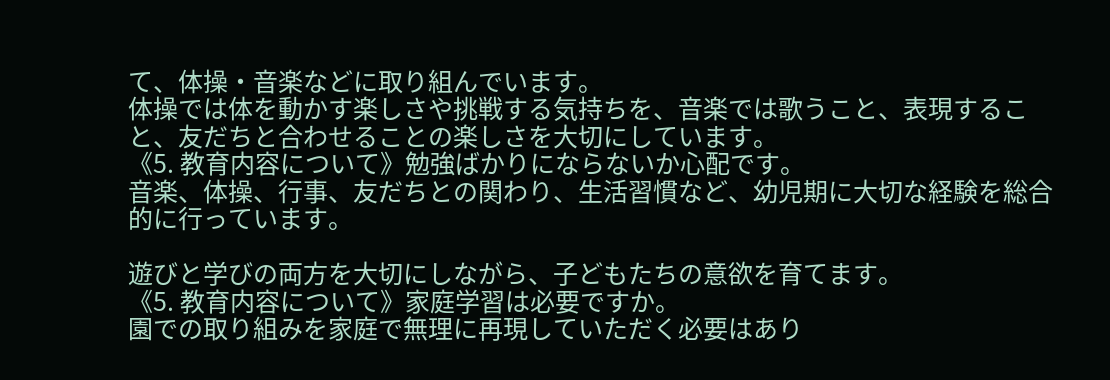て、体操・音楽などに取り組んでいます。
体操では体を動かす楽しさや挑戦する気持ちを、音楽では歌うこと、表現すること、友だちと合わせることの楽しさを大切にしています。
《5. 教育内容について》勉強ばかりにならないか心配です。
音楽、体操、行事、友だちとの関わり、生活習慣など、幼児期に大切な経験を総合的に行っています。

遊びと学びの両方を大切にしながら、子どもたちの意欲を育てます。
《5. 教育内容について》家庭学習は必要ですか。
園での取り組みを家庭で無理に再現していただく必要はあり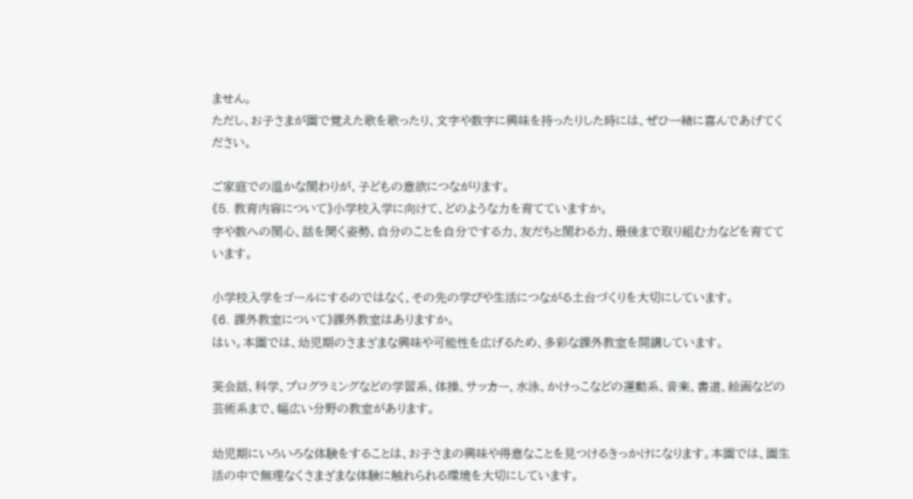ません。
ただし、お子さまが園で覚えた歌を歌ったり、文字や数字に興味を持ったりした時には、ぜひ一緒に喜んであげてください。

ご家庭での温かな関わりが、子どもの意欲につながります。
《5. 教育内容について》小学校入学に向けて、どのような力を育てていますか。
字や数への関心、話を聞く姿勢、自分のことを自分でする力、友だちと関わる力、最後まで取り組む力などを育てています。

小学校入学をゴールにするのではなく、その先の学びや生活につながる土台づくりを大切にしています。
《6. 課外教室について》課外教室はありますか。
はい。本園では、幼児期のさまざまな興味や可能性を広げるため、多彩な課外教室を開講しています。

英会話、科学、プログラミングなどの学習系、体操、サッカー、水泳、かけっこなどの運動系、音楽、書道、絵画などの芸術系まで、幅広い分野の教室があります。

幼児期にいろいろな体験をすることは、お子さまの興味や得意なことを見つけるきっかけになります。本園では、園生活の中で無理なくさまざまな体験に触れられる環境を大切にしています。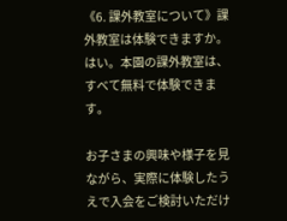《6. 課外教室について》課外教室は体験できますか。
はい。本園の課外教室は、すべて無料で体験できます。

お子さまの興味や様子を見ながら、実際に体験したうえで入会をご検討いただけ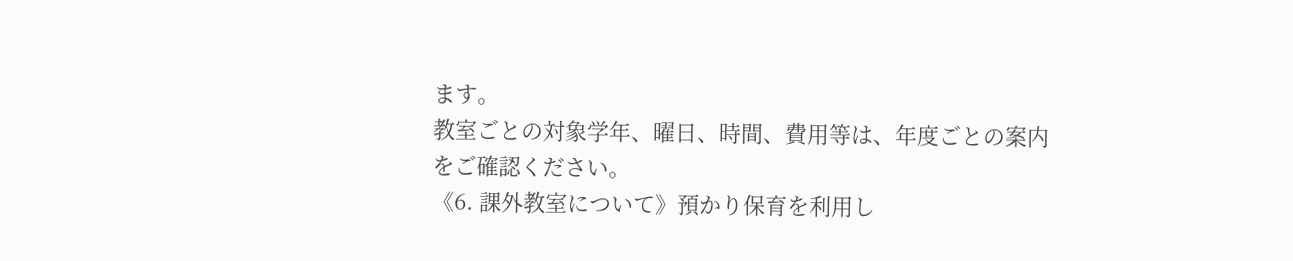ます。
教室ごとの対象学年、曜日、時間、費用等は、年度ごとの案内をご確認ください。
《6. 課外教室について》預かり保育を利用し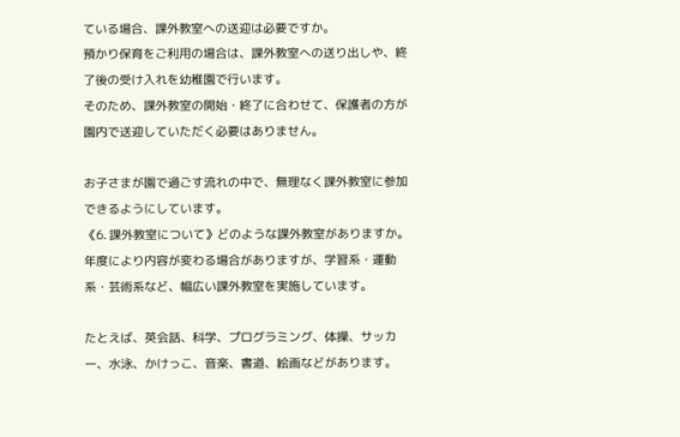ている場合、課外教室への送迎は必要ですか。
預かり保育をご利用の場合は、課外教室への送り出しや、終了後の受け入れを幼稚園で行います。
そのため、課外教室の開始・終了に合わせて、保護者の方が園内で送迎していただく必要はありません。

お子さまが園で過ごす流れの中で、無理なく課外教室に参加できるようにしています。
《6. 課外教室について》どのような課外教室がありますか。
年度により内容が変わる場合がありますが、学習系・運動系・芸術系など、幅広い課外教室を実施しています。

たとえば、英会話、科学、プログラミング、体操、サッカー、水泳、かけっこ、音楽、書道、絵画などがあります。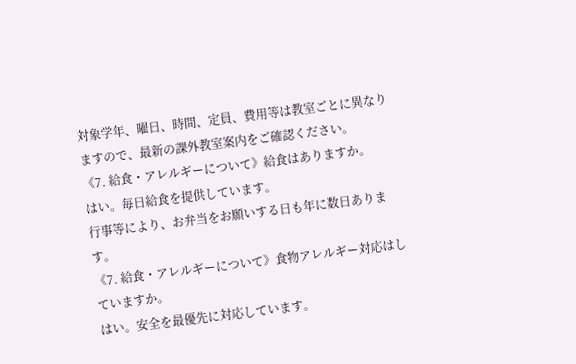対象学年、曜日、時間、定員、費用等は教室ごとに異なりますので、最新の課外教室案内をご確認ください。
《7. 給食・アレルギーについて》給食はありますか。
はい。毎日給食を提供しています。
行事等により、お弁当をお願いする日も年に数日あります。
《7. 給食・アレルギーについて》食物アレルギー対応はしていますか。
はい。安全を最優先に対応しています。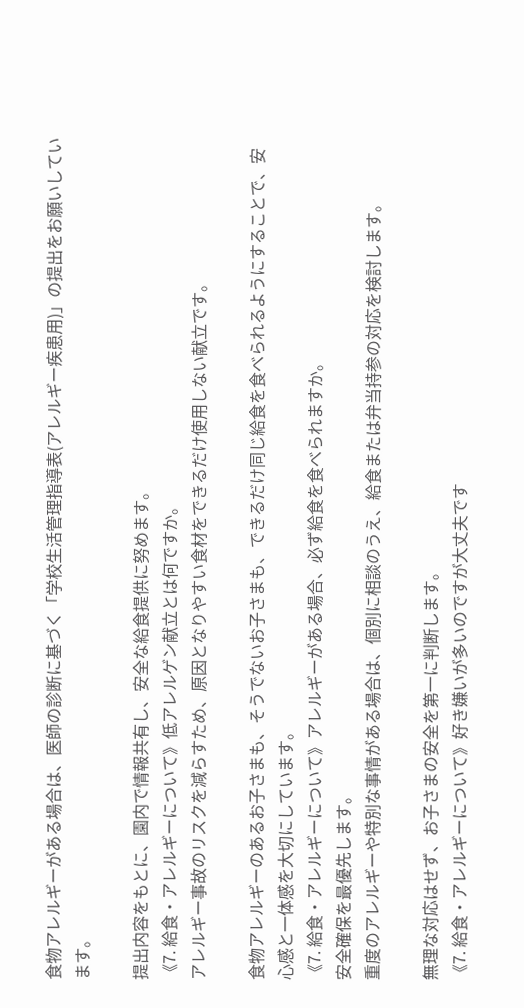食物アレルギーがある場合は、医師の診断に基づく「学校生活管理指導表(アレルギー疾患用)」の提出をお願いしています。

提出内容をもとに、園内で情報共有し、安全な給食提供に努めます。
《7. 給食・アレルギーについて》低アレルゲン献立とは何ですか。
アレルギー事故のリスクを減らすため、原因となりやすい食材をできるだけ使用しない献立です。

食物アレルギーのあるお子さまも、そうでないお子さまも、できるだけ同じ給食を食べられるようにすることで、安心感と一体感を大切にしています。
《7. 給食・アレルギーについて》アレルギーがある場合、必ず給食を食べられますか。
安全確保を最優先します。
重度のアレルギーや特別な事情がある場合は、個別に相談のうえ、給食または弁当持参の対応を検討します。

無理な対応はせず、お子さまの安全を第一に判断します。
《7. 給食・アレルギーについて》好き嫌いが多いのですが大丈夫です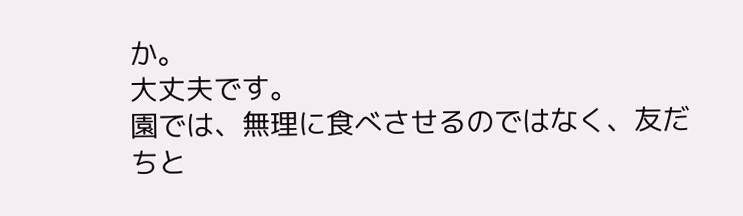か。
大丈夫です。
園では、無理に食べさせるのではなく、友だちと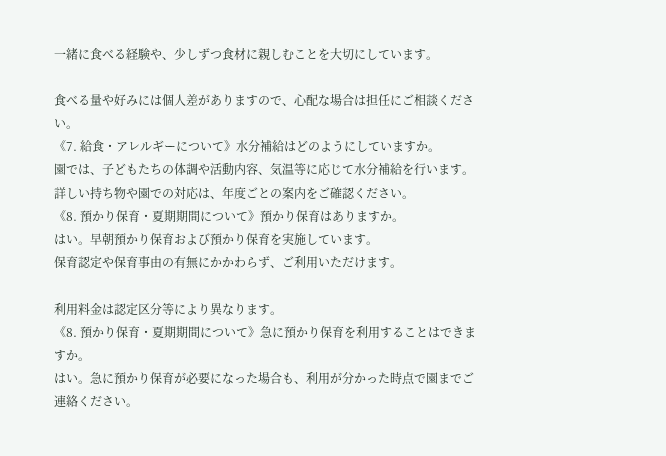一緒に食べる経験や、少しずつ食材に親しむことを大切にしています。

食べる量や好みには個人差がありますので、心配な場合は担任にご相談ください。
《7. 給食・アレルギーについて》水分補給はどのようにしていますか。
園では、子どもたちの体調や活動内容、気温等に応じて水分補給を行います。
詳しい持ち物や園での対応は、年度ごとの案内をご確認ください。
《8. 預かり保育・夏期期間について》預かり保育はありますか。
はい。早朝預かり保育および預かり保育を実施しています。
保育認定や保育事由の有無にかかわらず、ご利用いただけます。

利用料金は認定区分等により異なります。
《8. 預かり保育・夏期期間について》急に預かり保育を利用することはできますか。
はい。急に預かり保育が必要になった場合も、利用が分かった時点で園までご連絡ください。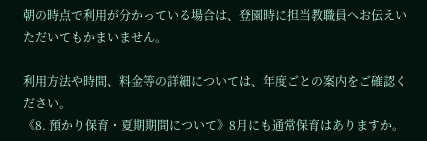朝の時点で利用が分かっている場合は、登園時に担当教職員へお伝えいただいてもかまいません。

利用方法や時間、料金等の詳細については、年度ごとの案内をご確認ください。
《8. 預かり保育・夏期期間について》8月にも通常保育はありますか。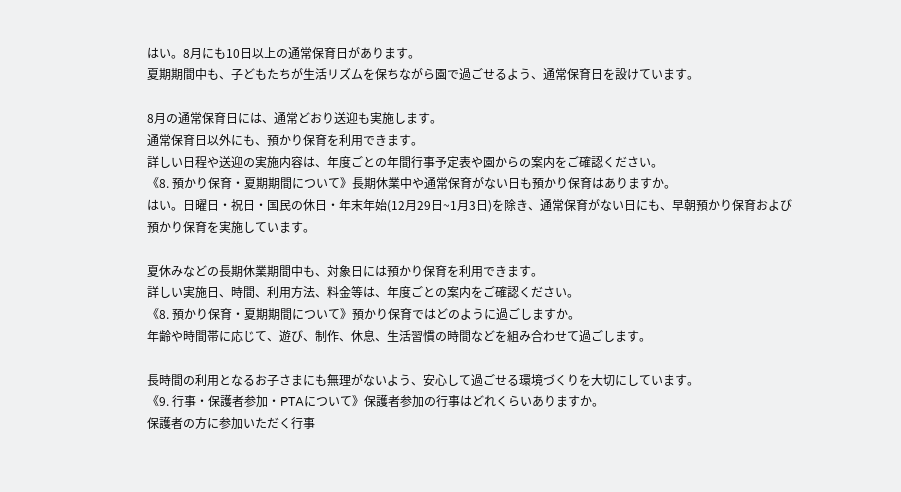はい。8月にも10日以上の通常保育日があります。
夏期期間中も、子どもたちが生活リズムを保ちながら園で過ごせるよう、通常保育日を設けています。

8月の通常保育日には、通常どおり送迎も実施します。
通常保育日以外にも、預かり保育を利用できます。
詳しい日程や送迎の実施内容は、年度ごとの年間行事予定表や園からの案内をご確認ください。
《8. 預かり保育・夏期期間について》長期休業中や通常保育がない日も預かり保育はありますか。
はい。日曜日・祝日・国民の休日・年末年始(12月29日~1月3日)を除き、通常保育がない日にも、早朝預かり保育および預かり保育を実施しています。

夏休みなどの長期休業期間中も、対象日には預かり保育を利用できます。
詳しい実施日、時間、利用方法、料金等は、年度ごとの案内をご確認ください。
《8. 預かり保育・夏期期間について》預かり保育ではどのように過ごしますか。
年齢や時間帯に応じて、遊び、制作、休息、生活習慣の時間などを組み合わせて過ごします。

長時間の利用となるお子さまにも無理がないよう、安心して過ごせる環境づくりを大切にしています。
《9. 行事・保護者参加・PTAについて》保護者参加の行事はどれくらいありますか。
保護者の方に参加いただく行事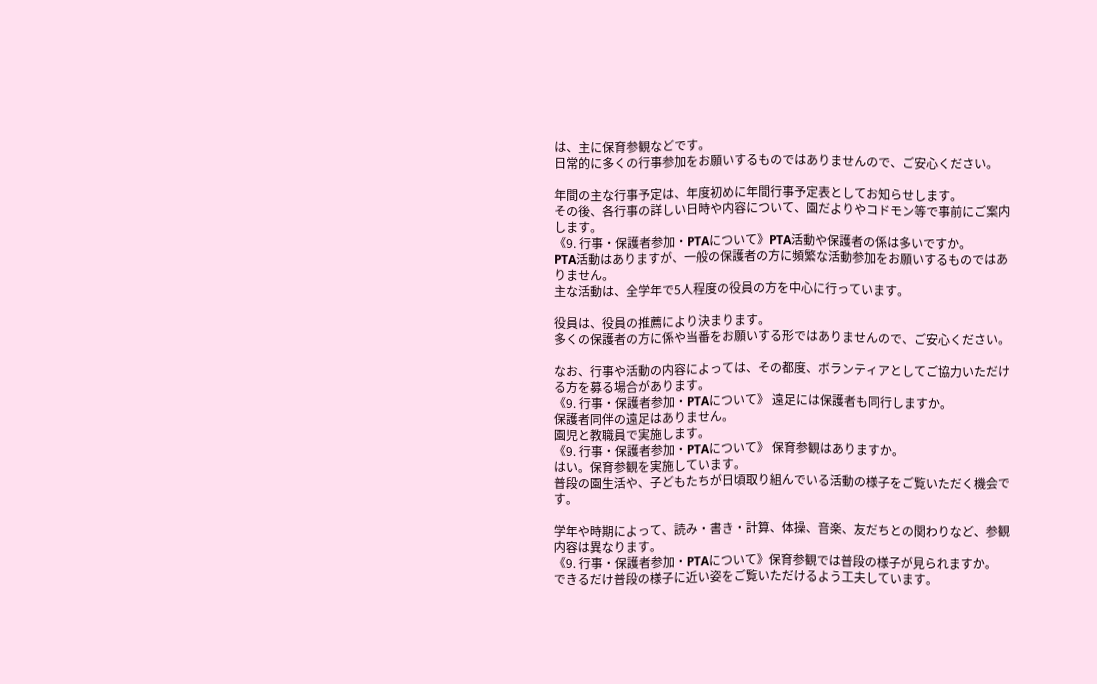は、主に保育参観などです。
日常的に多くの行事参加をお願いするものではありませんので、ご安心ください。

年間の主な行事予定は、年度初めに年間行事予定表としてお知らせします。
その後、各行事の詳しい日時や内容について、園だよりやコドモン等で事前にご案内します。
《9. 行事・保護者参加・PTAについて》PTA活動や保護者の係は多いですか。
PTA活動はありますが、一般の保護者の方に頻繁な活動参加をお願いするものではありません。
主な活動は、全学年で5人程度の役員の方を中心に行っています。

役員は、役員の推薦により決まります。
多くの保護者の方に係や当番をお願いする形ではありませんので、ご安心ください。

なお、行事や活動の内容によっては、その都度、ボランティアとしてご協力いただける方を募る場合があります。
《9. 行事・保護者参加・PTAについて》 遠足には保護者も同行しますか。
保護者同伴の遠足はありません。
園児と教職員で実施します。
《9. 行事・保護者参加・PTAについて》 保育参観はありますか。
はい。保育参観を実施しています。
普段の園生活や、子どもたちが日頃取り組んでいる活動の様子をご覧いただく機会です。

学年や時期によって、読み・書き・計算、体操、音楽、友だちとの関わりなど、参観内容は異なります。
《9. 行事・保護者参加・PTAについて》保育参観では普段の様子が見られますか。
できるだけ普段の様子に近い姿をご覧いただけるよう工夫しています。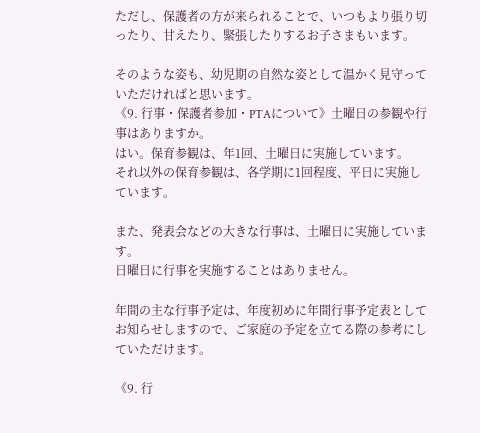ただし、保護者の方が来られることで、いつもより張り切ったり、甘えたり、緊張したりするお子さまもいます。

そのような姿も、幼児期の自然な姿として温かく見守っていただければと思います。
《9. 行事・保護者参加・PTAについて》土曜日の参観や行事はありますか。
はい。保育参観は、年1回、土曜日に実施しています。
それ以外の保育参観は、各学期に1回程度、平日に実施しています。

また、発表会などの大きな行事は、土曜日に実施しています。
日曜日に行事を実施することはありません。

年間の主な行事予定は、年度初めに年間行事予定表としてお知らせしますので、ご家庭の予定を立てる際の参考にしていただけます。

《9. 行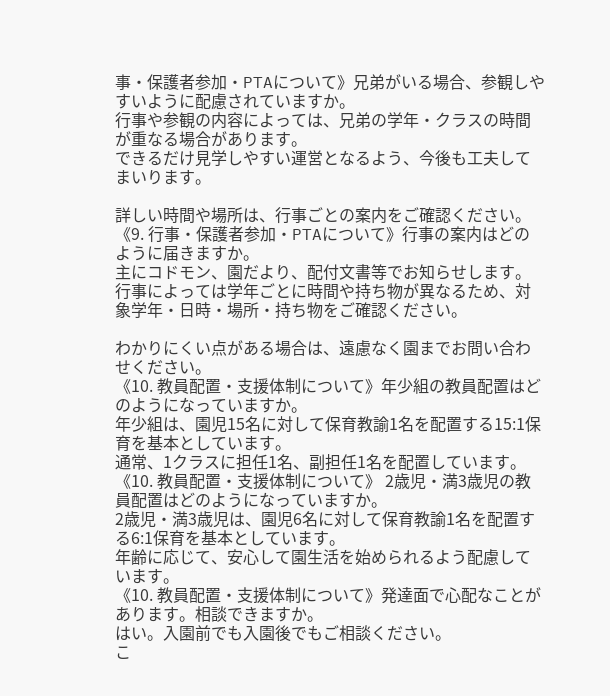事・保護者参加・PTAについて》兄弟がいる場合、参観しやすいように配慮されていますか。
行事や参観の内容によっては、兄弟の学年・クラスの時間が重なる場合があります。
できるだけ見学しやすい運営となるよう、今後も工夫してまいります。

詳しい時間や場所は、行事ごとの案内をご確認ください。
《9. 行事・保護者参加・PTAについて》行事の案内はどのように届きますか。
主にコドモン、園だより、配付文書等でお知らせします。
行事によっては学年ごとに時間や持ち物が異なるため、対象学年・日時・場所・持ち物をご確認ください。

わかりにくい点がある場合は、遠慮なく園までお問い合わせください。
《10. 教員配置・支援体制について》年少組の教員配置はどのようになっていますか。
年少組は、園児15名に対して保育教諭1名を配置する15:1保育を基本としています。
通常、1クラスに担任1名、副担任1名を配置しています。
《10. 教員配置・支援体制について》 2歳児・満3歳児の教員配置はどのようになっていますか。
2歳児・満3歳児は、園児6名に対して保育教諭1名を配置する6:1保育を基本としています。
年齢に応じて、安心して園生活を始められるよう配慮しています。
《10. 教員配置・支援体制について》発達面で心配なことがあります。相談できますか。
はい。入園前でも入園後でもご相談ください。
こ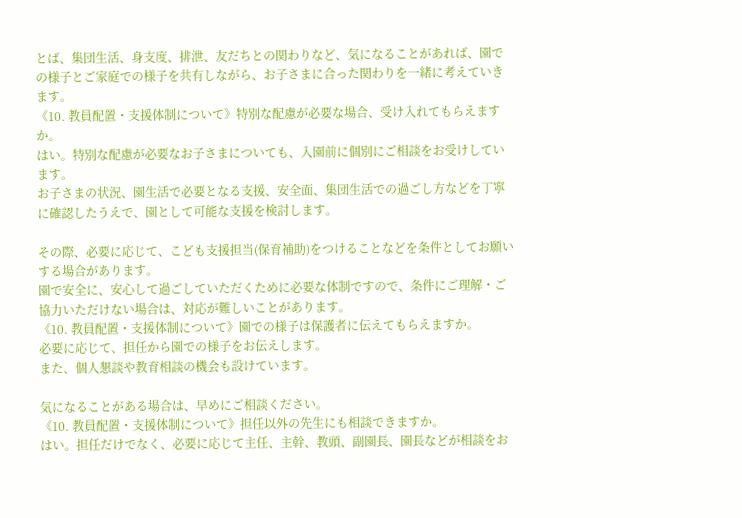とば、集団生活、身支度、排泄、友だちとの関わりなど、気になることがあれば、園での様子とご家庭での様子を共有しながら、お子さまに合った関わりを一緒に考えていきます。
《10. 教員配置・支援体制について》特別な配慮が必要な場合、受け入れてもらえますか。
はい。特別な配慮が必要なお子さまについても、入園前に個別にご相談をお受けしています。
お子さまの状況、園生活で必要となる支援、安全面、集団生活での過ごし方などを丁寧に確認したうえで、園として可能な支援を検討します。

その際、必要に応じて、こども支援担当(保育補助)をつけることなどを条件としてお願いする場合があります。
園で安全に、安心して過ごしていただくために必要な体制ですので、条件にご理解・ご協力いただけない場合は、対応が難しいことがあります。
《10. 教員配置・支援体制について》園での様子は保護者に伝えてもらえますか。
必要に応じて、担任から園での様子をお伝えします。
また、個人懇談や教育相談の機会も設けています。

気になることがある場合は、早めにご相談ください。
《10. 教員配置・支援体制について》担任以外の先生にも相談できますか。
はい。担任だけでなく、必要に応じて主任、主幹、教頭、副園長、園長などが相談をお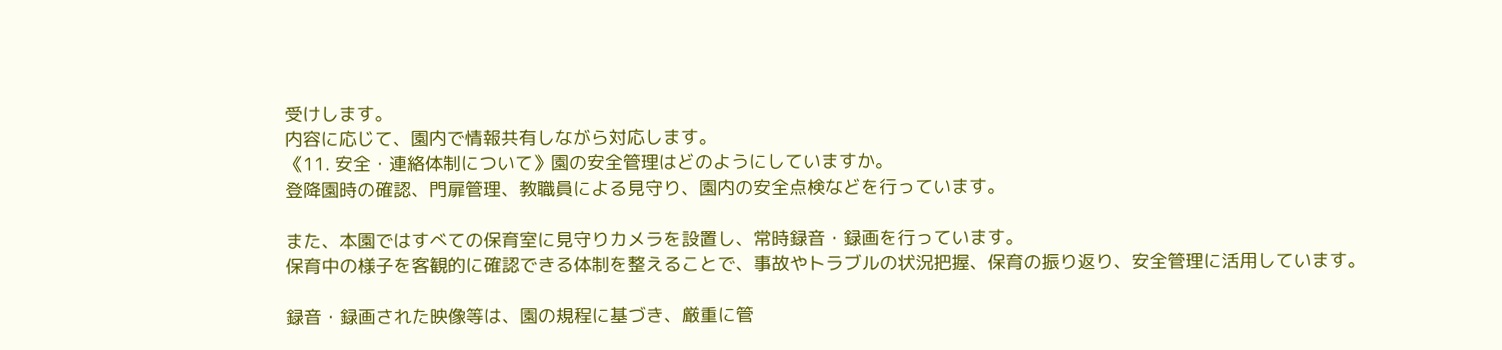受けします。
内容に応じて、園内で情報共有しながら対応します。
《11. 安全・連絡体制について》園の安全管理はどのようにしていますか。
登降園時の確認、門扉管理、教職員による見守り、園内の安全点検などを行っています。

また、本園ではすべての保育室に見守りカメラを設置し、常時録音・録画を行っています。
保育中の様子を客観的に確認できる体制を整えることで、事故やトラブルの状況把握、保育の振り返り、安全管理に活用しています。

録音・録画された映像等は、園の規程に基づき、厳重に管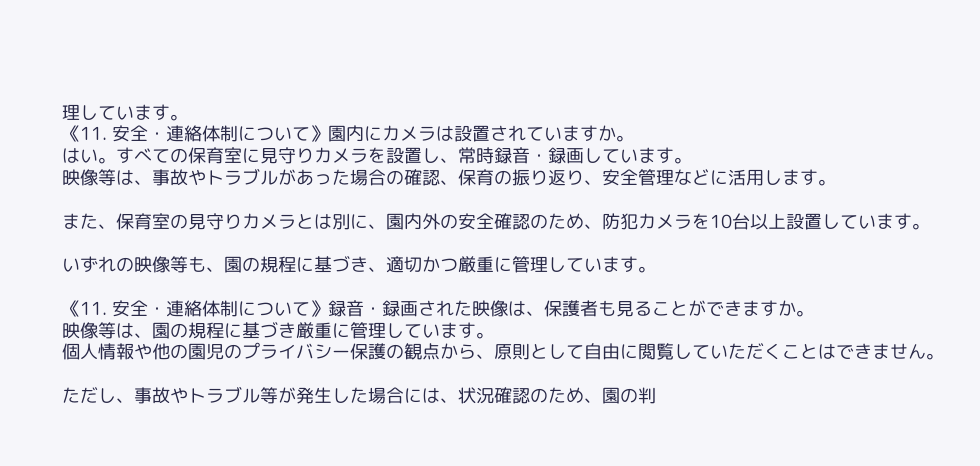理しています。
《11. 安全・連絡体制について》園内にカメラは設置されていますか。
はい。すべての保育室に見守りカメラを設置し、常時録音・録画しています。
映像等は、事故やトラブルがあった場合の確認、保育の振り返り、安全管理などに活用します。

また、保育室の見守りカメラとは別に、園内外の安全確認のため、防犯カメラを10台以上設置しています。

いずれの映像等も、園の規程に基づき、適切かつ厳重に管理しています。

《11. 安全・連絡体制について》録音・録画された映像は、保護者も見ることができますか。
映像等は、園の規程に基づき厳重に管理しています。
個人情報や他の園児のプライバシー保護の観点から、原則として自由に閲覧していただくことはできません。

ただし、事故やトラブル等が発生した場合には、状況確認のため、園の判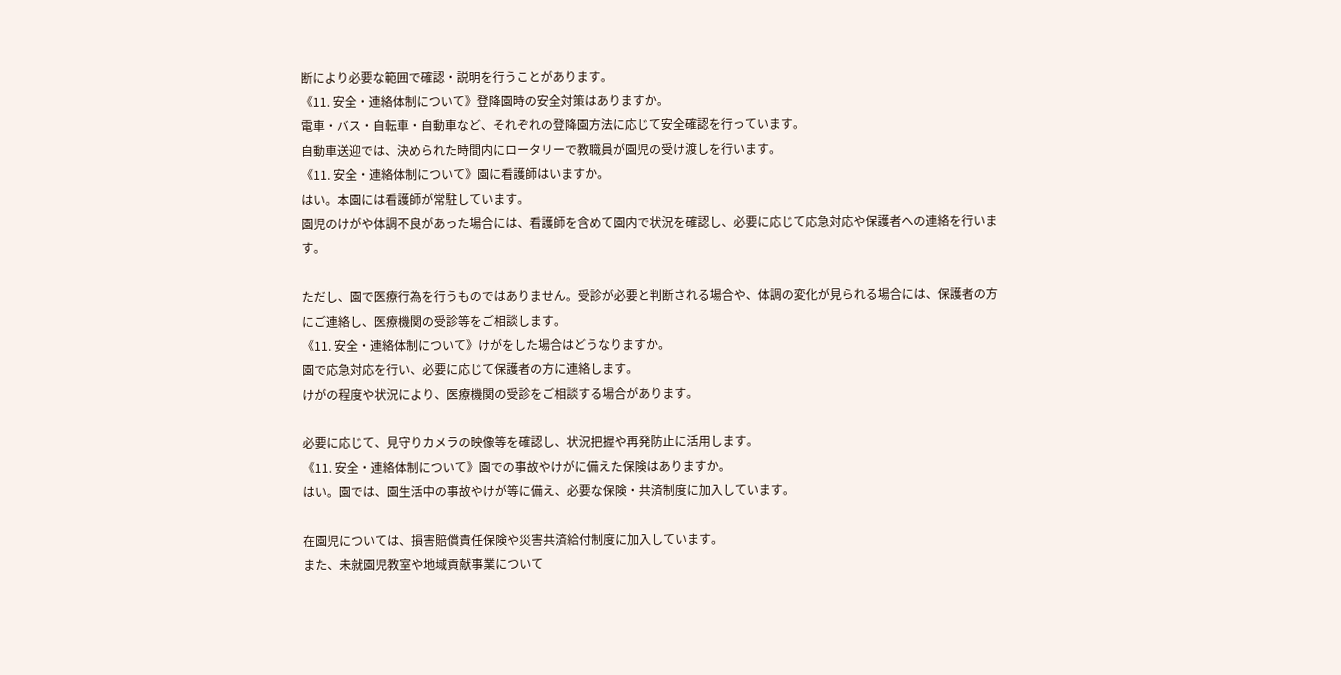断により必要な範囲で確認・説明を行うことがあります。
《11. 安全・連絡体制について》登降園時の安全対策はありますか。
電車・バス・自転車・自動車など、それぞれの登降園方法に応じて安全確認を行っています。
自動車送迎では、決められた時間内にロータリーで教職員が園児の受け渡しを行います。
《11. 安全・連絡体制について》園に看護師はいますか。
はい。本園には看護師が常駐しています。
園児のけがや体調不良があった場合には、看護師を含めて園内で状況を確認し、必要に応じて応急対応や保護者への連絡を行います。

ただし、園で医療行為を行うものではありません。受診が必要と判断される場合や、体調の変化が見られる場合には、保護者の方にご連絡し、医療機関の受診等をご相談します。
《11. 安全・連絡体制について》けがをした場合はどうなりますか。
園で応急対応を行い、必要に応じて保護者の方に連絡します。
けがの程度や状況により、医療機関の受診をご相談する場合があります。

必要に応じて、見守りカメラの映像等を確認し、状況把握や再発防止に活用します。
《11. 安全・連絡体制について》園での事故やけがに備えた保険はありますか。
はい。園では、園生活中の事故やけが等に備え、必要な保険・共済制度に加入しています。

在園児については、損害賠償責任保険や災害共済給付制度に加入しています。
また、未就園児教室や地域貢献事業について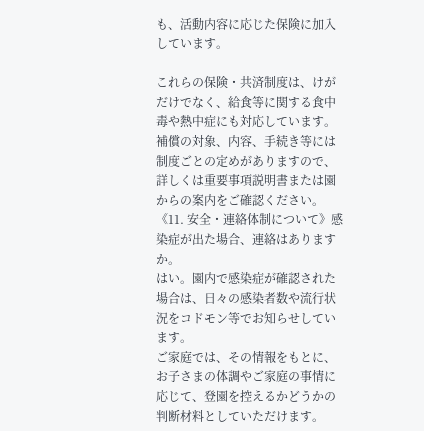も、活動内容に応じた保険に加入しています。

これらの保険・共済制度は、けがだけでなく、給食等に関する食中毒や熱中症にも対応しています。
補償の対象、内容、手続き等には制度ごとの定めがありますので、詳しくは重要事項説明書または園からの案内をご確認ください。
《11. 安全・連絡体制について》感染症が出た場合、連絡はありますか。
はい。園内で感染症が確認された場合は、日々の感染者数や流行状況をコドモン等でお知らせしています。
ご家庭では、その情報をもとに、お子さまの体調やご家庭の事情に応じて、登園を控えるかどうかの判断材料としていただけます。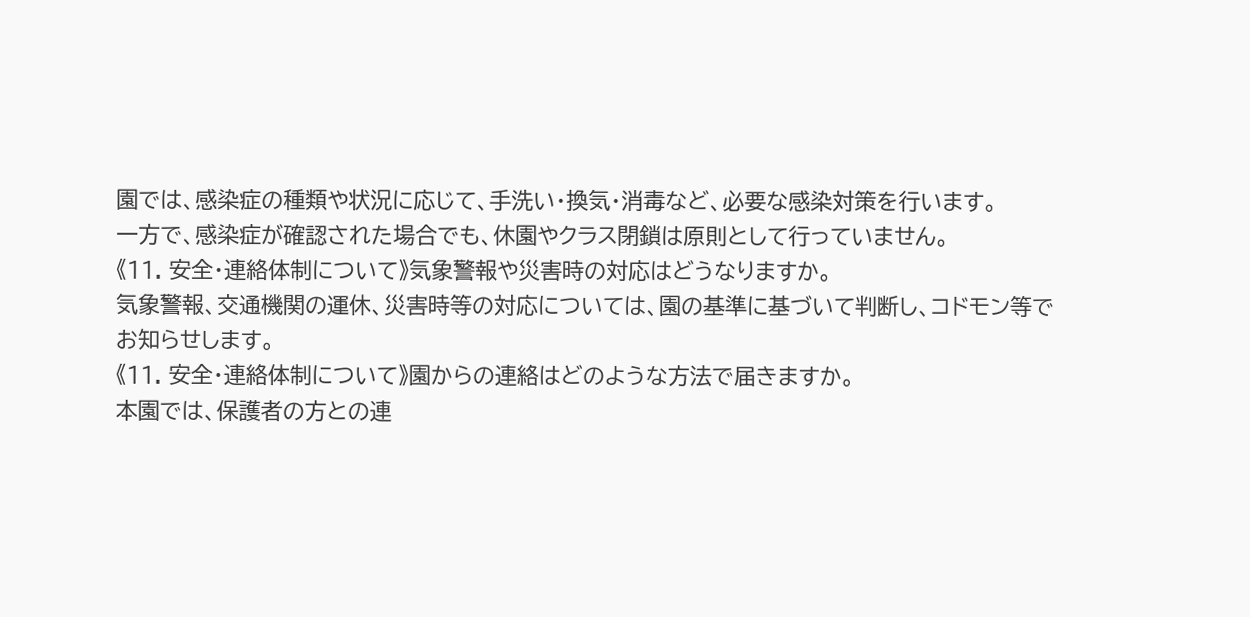園では、感染症の種類や状況に応じて、手洗い・換気・消毒など、必要な感染対策を行います。
一方で、感染症が確認された場合でも、休園やクラス閉鎖は原則として行っていません。
《11. 安全・連絡体制について》気象警報や災害時の対応はどうなりますか。
気象警報、交通機関の運休、災害時等の対応については、園の基準に基づいて判断し、コドモン等でお知らせします。
《11. 安全・連絡体制について》園からの連絡はどのような方法で届きますか。
本園では、保護者の方との連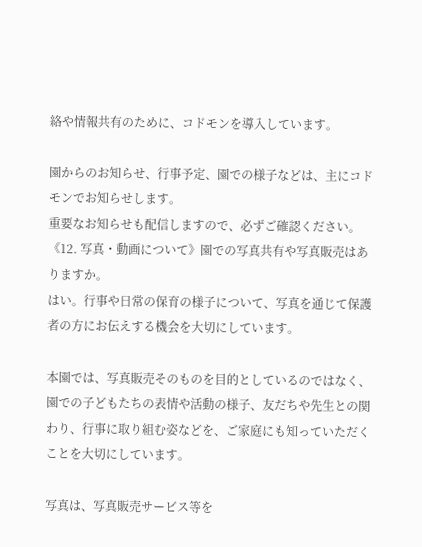絡や情報共有のために、コドモンを導入しています。

園からのお知らせ、行事予定、園での様子などは、主にコドモンでお知らせします。
重要なお知らせも配信しますので、必ずご確認ください。
《12. 写真・動画について》園での写真共有や写真販売はありますか。
はい。行事や日常の保育の様子について、写真を通じて保護者の方にお伝えする機会を大切にしています。

本園では、写真販売そのものを目的としているのではなく、園での子どもたちの表情や活動の様子、友だちや先生との関わり、行事に取り組む姿などを、ご家庭にも知っていただくことを大切にしています。

写真は、写真販売サービス等を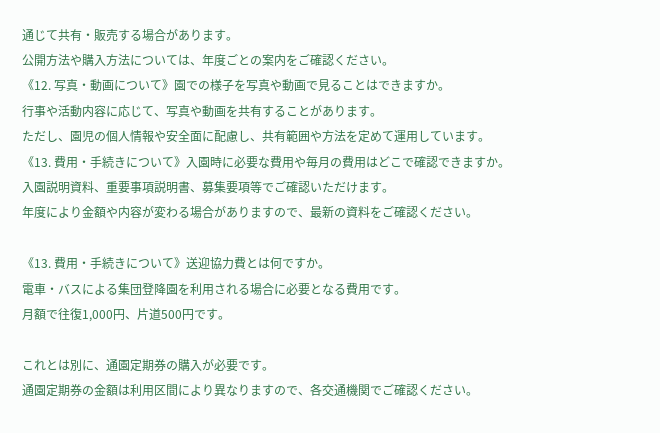通じて共有・販売する場合があります。
公開方法や購入方法については、年度ごとの案内をご確認ください。
《12. 写真・動画について》園での様子を写真や動画で見ることはできますか。
行事や活動内容に応じて、写真や動画を共有することがあります。
ただし、園児の個人情報や安全面に配慮し、共有範囲や方法を定めて運用しています。
《13. 費用・手続きについて》入園時に必要な費用や毎月の費用はどこで確認できますか。
入園説明資料、重要事項説明書、募集要項等でご確認いただけます。
年度により金額や内容が変わる場合がありますので、最新の資料をご確認ください。

《13. 費用・手続きについて》送迎協力費とは何ですか。
電車・バスによる集団登降園を利用される場合に必要となる費用です。
月額で往復1,000円、片道500円です。

これとは別に、通園定期券の購入が必要です。
通園定期券の金額は利用区間により異なりますので、各交通機関でご確認ください。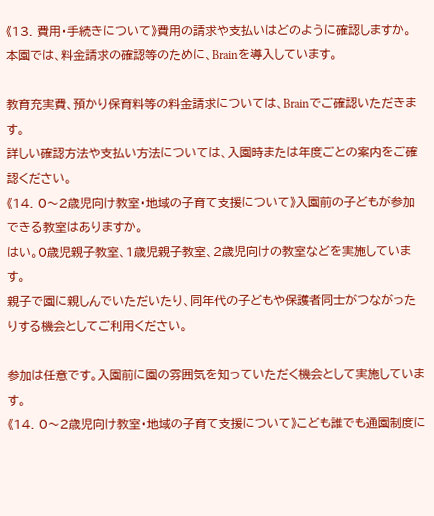《13. 費用・手続きについて》費用の請求や支払いはどのように確認しますか。
本園では、料金請求の確認等のために、Brainを導入しています。

教育充実費、預かり保育料等の料金請求については、Brainでご確認いただきます。
詳しい確認方法や支払い方法については、入園時または年度ごとの案内をご確認ください。
《14. 0〜2歳児向け教室・地域の子育て支援について》入園前の子どもが参加できる教室はありますか。
はい。0歳児親子教室、1歳児親子教室、2歳児向けの教室などを実施しています。
親子で園に親しんでいただいたり、同年代の子どもや保護者同士がつながったりする機会としてご利用ください。

参加は任意です。入園前に園の雰囲気を知っていただく機会として実施しています。
《14. 0〜2歳児向け教室・地域の子育て支援について》こども誰でも通園制度に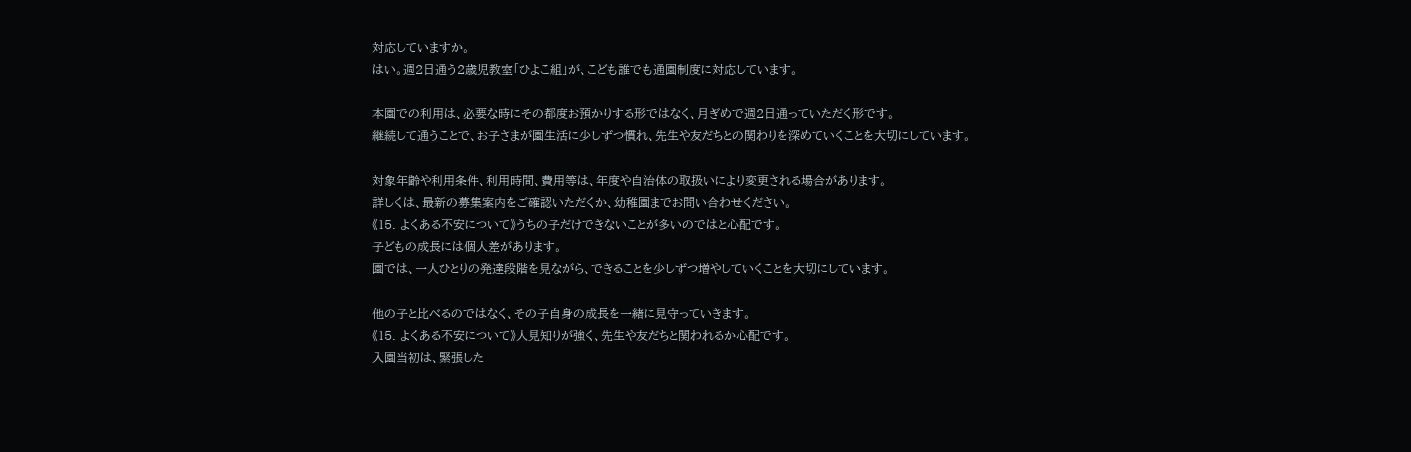対応していますか。
はい。週2日通う2歳児教室「ひよこ組」が、こども誰でも通園制度に対応しています。

本園での利用は、必要な時にその都度お預かりする形ではなく、月ぎめで週2日通っていただく形です。
継続して通うことで、お子さまが園生活に少しずつ慣れ、先生や友だちとの関わりを深めていくことを大切にしています。

対象年齢や利用条件、利用時間、費用等は、年度や自治体の取扱いにより変更される場合があります。
詳しくは、最新の募集案内をご確認いただくか、幼稚園までお問い合わせください。
《15. よくある不安について》うちの子だけできないことが多いのではと心配です。
子どもの成長には個人差があります。
園では、一人ひとりの発達段階を見ながら、できることを少しずつ増やしていくことを大切にしています。

他の子と比べるのではなく、その子自身の成長を一緒に見守っていきます。
《15. よくある不安について》人見知りが強く、先生や友だちと関われるか心配です。
入園当初は、緊張した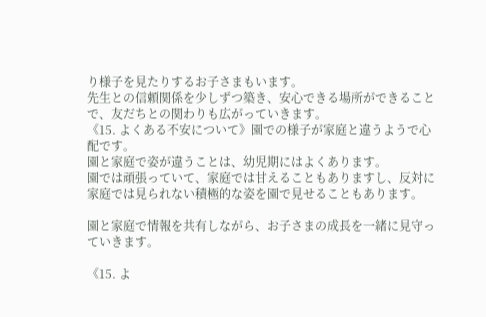り様子を見たりするお子さまもいます。
先生との信頼関係を少しずつ築き、安心できる場所ができることで、友だちとの関わりも広がっていきます。
《15. よくある不安について》園での様子が家庭と違うようで心配です。
園と家庭で姿が違うことは、幼児期にはよくあります。
園では頑張っていて、家庭では甘えることもありますし、反対に家庭では見られない積極的な姿を園で見せることもあります。

園と家庭で情報を共有しながら、お子さまの成長を一緒に見守っていきます。

《15. よ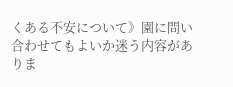くある不安について》園に問い合わせてもよいか迷う内容がありま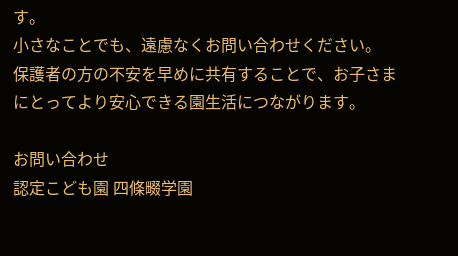す。
小さなことでも、遠慮なくお問い合わせください。
保護者の方の不安を早めに共有することで、お子さまにとってより安心できる園生活につながります。

お問い合わせ
認定こども園 四條畷学園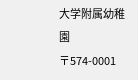大学附属幼稚園
〒574-0001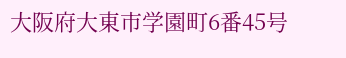大阪府大東市学園町6番45号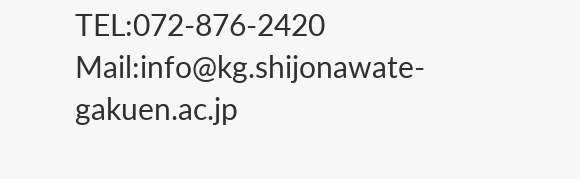TEL:072-876-2420
Mail:info@kg.shijonawate-gakuen.ac.jp